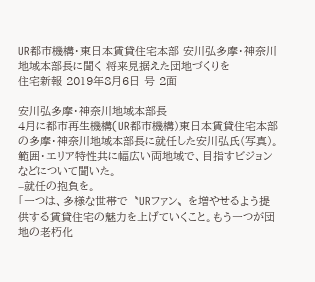UR都市機構・東日本賃貸住宅本部 安川弘多摩・神奈川地域本部長に聞く 将来見据えた団地づくりを
住宅新報 2019年8月6日 号 2面

安川弘多摩・神奈川地域本部長
4月に都市再生機構(UR都市機構)東日本賃貸住宅本部の多摩・神奈川地域本部長に就任した安川弘氏(写真)。範囲・エリア特性共に幅広い両地域で、目指すビジョンなどについて聞いた。
–就任の抱負を。
「一つは、多様な世帯で〝URファン〟を増やせるよう提供する賃貸住宅の魅力を上げていくこと。もう一つが団地の老朽化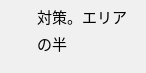対策。エリアの半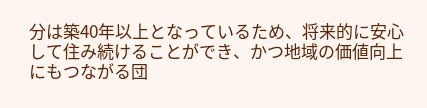分は築40年以上となっているため、将来的に安心して住み続けることができ、かつ地域の価値向上にもつながる団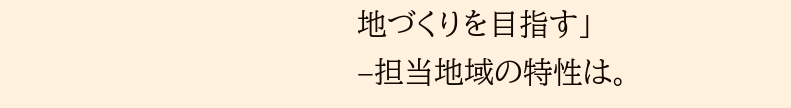地づくりを目指す」
–担当地域の特性は。